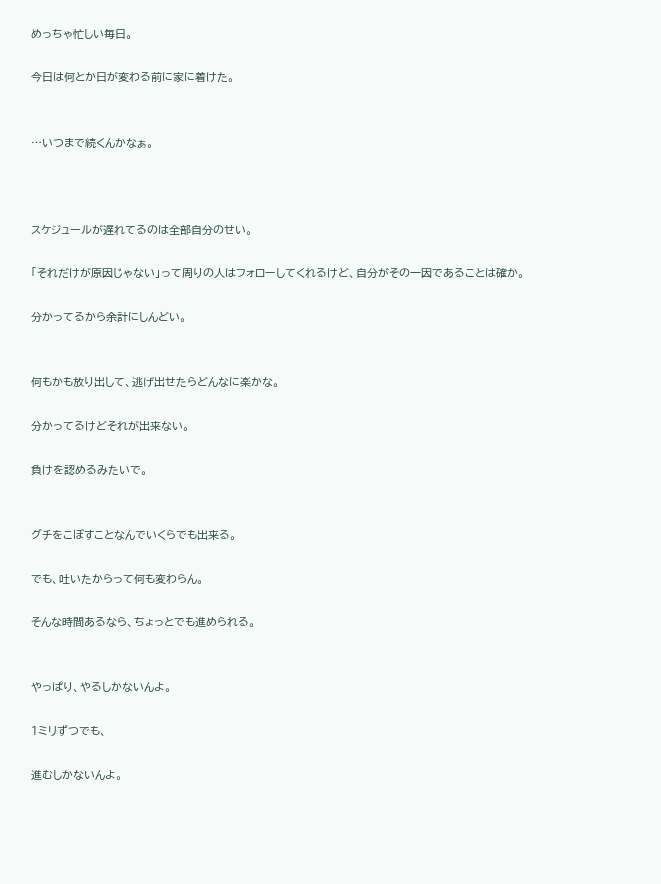めっちゃ忙しい毎日。

今日は何とか日が変わる前に家に着けた。


…いつまで続くんかなぁ。



スケジュールが遅れてるのは全部自分のせい。

「それだけが原因じゃない」って周りの人はフォローしてくれるけど、自分がその一因であることは確か。

分かってるから余計にしんどい。


何もかも放り出して、逃げ出せたらどんなに楽かな。

分かってるけどそれが出来ない。

負けを認めるみたいで。


グチをこぼすことなんでいくらでも出来る。

でも、吐いたからって何も変わらん。

そんな時間あるなら、ちょっとでも進められる。


やっぱり、やるしかないんよ。

1ミリずつでも、

進むしかないんよ。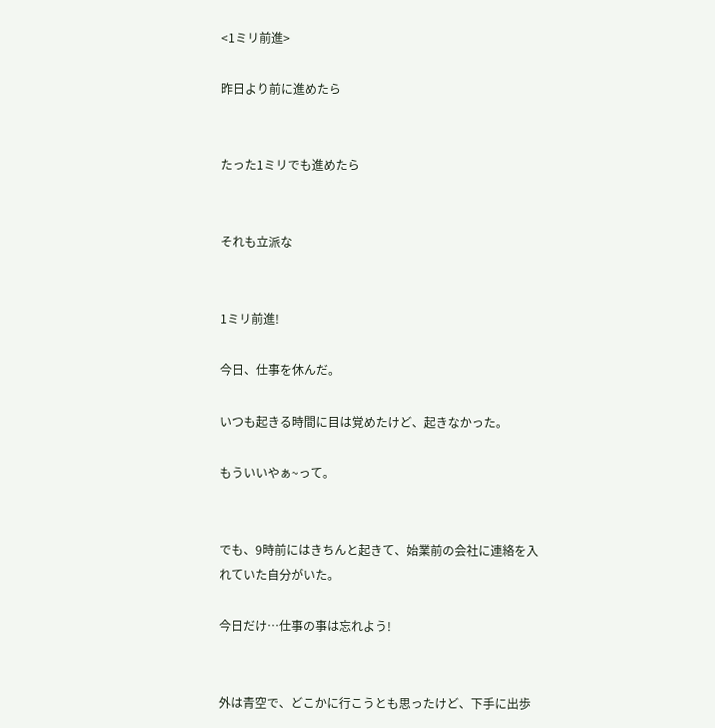<1ミリ前進>

昨日より前に進めたら


たった1ミリでも進めたら


それも立派な


1ミリ前進!

今日、仕事を休んだ。

いつも起きる時間に目は覚めたけど、起きなかった。

もういいやぁ~って。


でも、9時前にはきちんと起きて、始業前の会社に連絡を入れていた自分がいた。

今日だけ…仕事の事は忘れよう!


外は青空で、どこかに行こうとも思ったけど、下手に出歩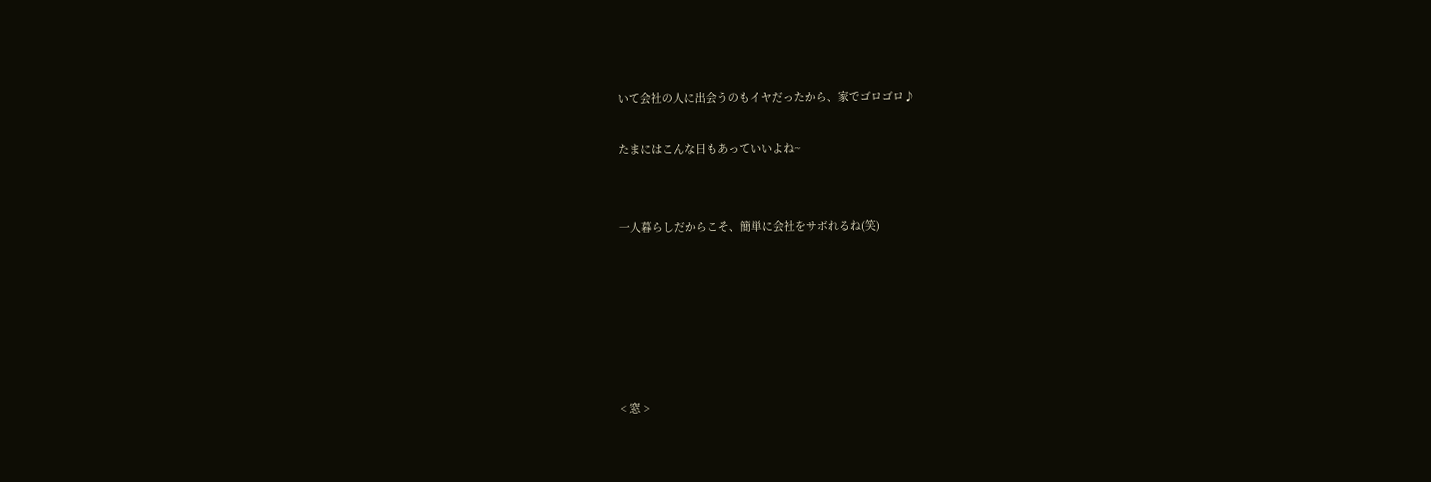いて会社の人に出会うのもイヤだったから、家でゴロゴロ♪

たまにはこんな日もあっていいよね~


一人暮らしだからこそ、簡単に会社をサボれるね(笑)






< 窓 >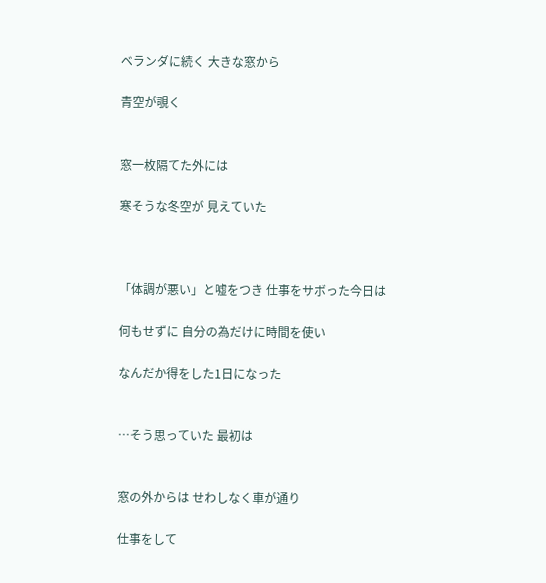ベランダに続く 大きな窓から

青空が覗く


窓一枚隔てた外には

寒そうな冬空が 見えていた



「体調が悪い」と嘘をつき 仕事をサボった今日は

何もせずに 自分の為だけに時間を使い

なんだか得をした1日になった


…そう思っていた 最初は


窓の外からは せわしなく車が通り

仕事をして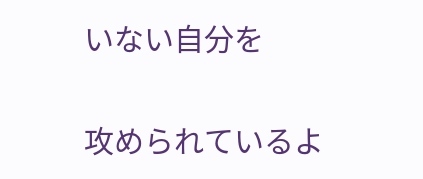いない自分を

攻められているよ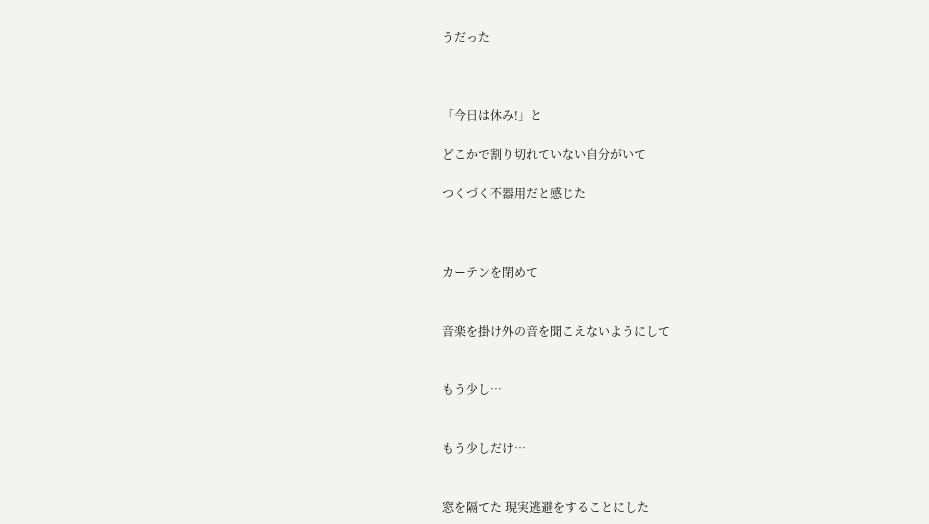うだった



「今日は休み!」と

どこかで割り切れていない自分がいて

つくづく不器用だと感じた



カーテンを閉めて


音楽を掛け外の音を聞こえないようにして


もう少し…


もう少しだけ…


窓を隔てた 現実逃避をすることにした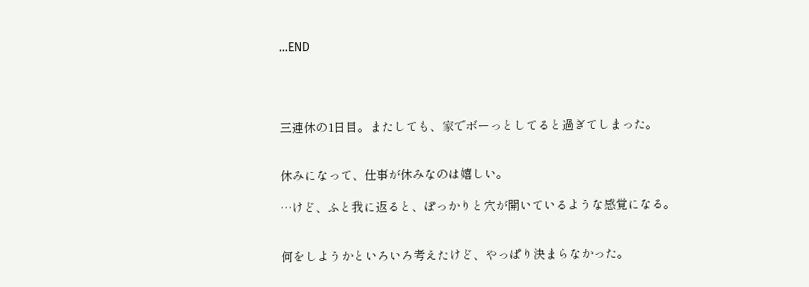…END




三連休の1日目。またしても、家でボーっとしてると過ぎてしまった。


休みになって、仕事が休みなのは嬉しい。

…けど、ふと我に返ると、ぽっかりと穴が開いているような感覚になる。


何をしようかといろいろ考えたけど、やっぱり決まらなかった。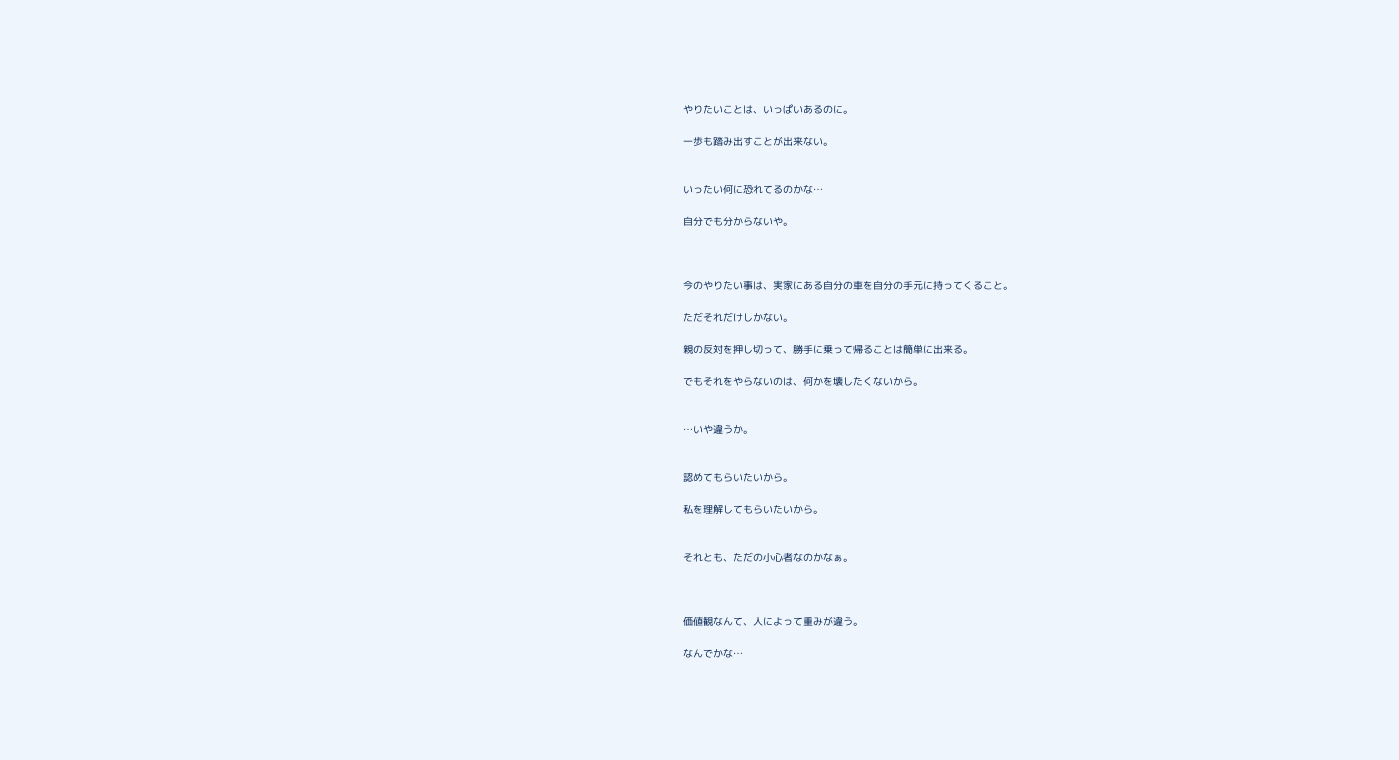やりたいことは、いっぱいあるのに。

一歩も踏み出すことが出来ない。


いったい何に恐れてるのかな…

自分でも分からないや。



今のやりたい事は、実家にある自分の車を自分の手元に持ってくること。

ただそれだけしかない。

親の反対を押し切って、勝手に乗って帰ることは簡単に出来る。

でもそれをやらないのは、何かを壊したくないから。


…いや違うか。


認めてもらいたいから。

私を理解してもらいたいから。


それとも、ただの小心者なのかなぁ。



価値観なんて、人によって重みが違う。

なんでかな…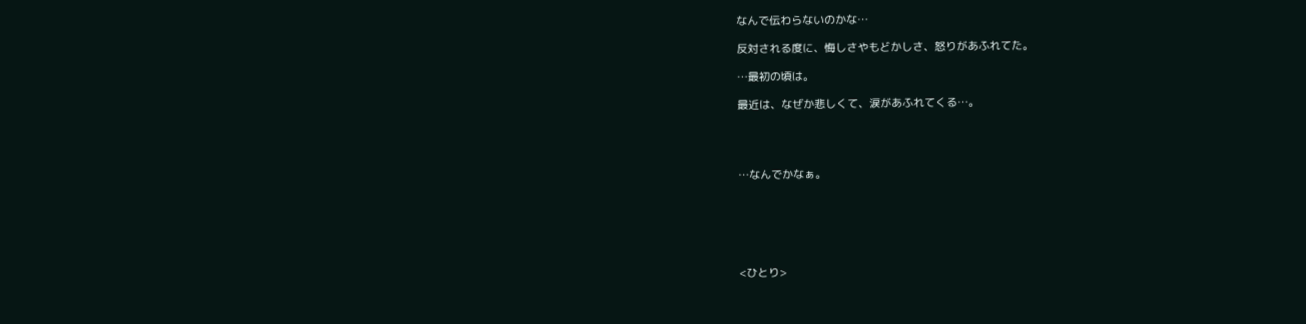なんで伝わらないのかな…

反対される度に、悔しさやもどかしさ、怒りがあふれてた。

…最初の頃は。

最近は、なぜか悲しくて、涙があふれてくる…。




…なんでかなぁ。






<ひとり>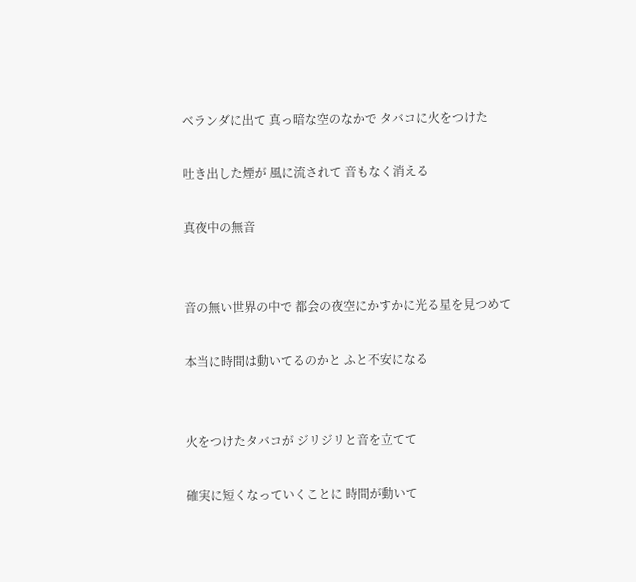ベランダに出て 真っ暗な空のなかで タバコに火をつけた

吐き出した煙が 風に流されて 音もなく消える

真夜中の無音


音の無い世界の中で 都会の夜空にかすかに光る星を見つめて

本当に時間は動いてるのかと ふと不安になる


火をつけたタバコが ジリジリと音を立てて

確実に短くなっていくことに 時間が動いて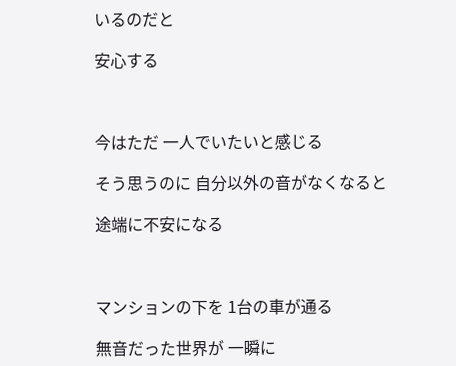いるのだと

安心する



今はただ 一人でいたいと感じる

そう思うのに 自分以外の音がなくなると

途端に不安になる



マンションの下を 1台の車が通る

無音だった世界が 一瞬に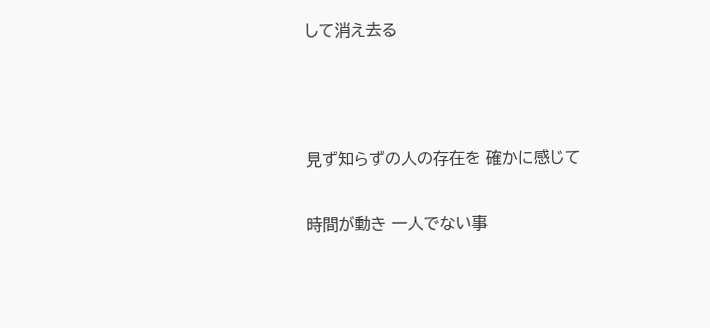して消え去る



見ず知らずの人の存在を 確かに感じて

時間が動き 一人でない事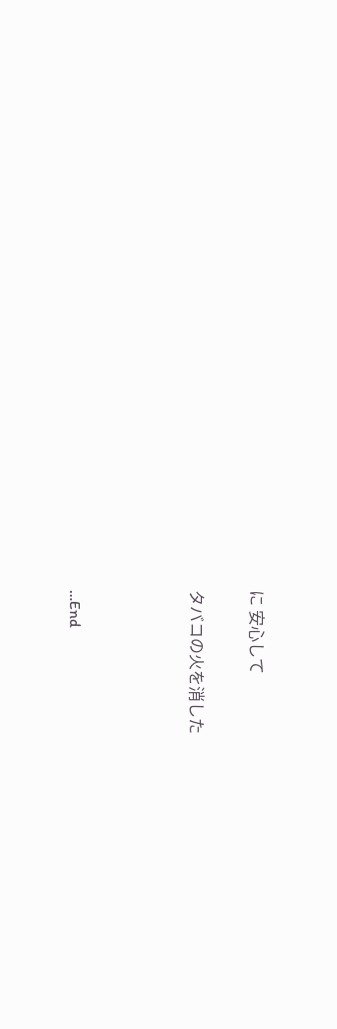に 安心して

タバコの火を消した



…End